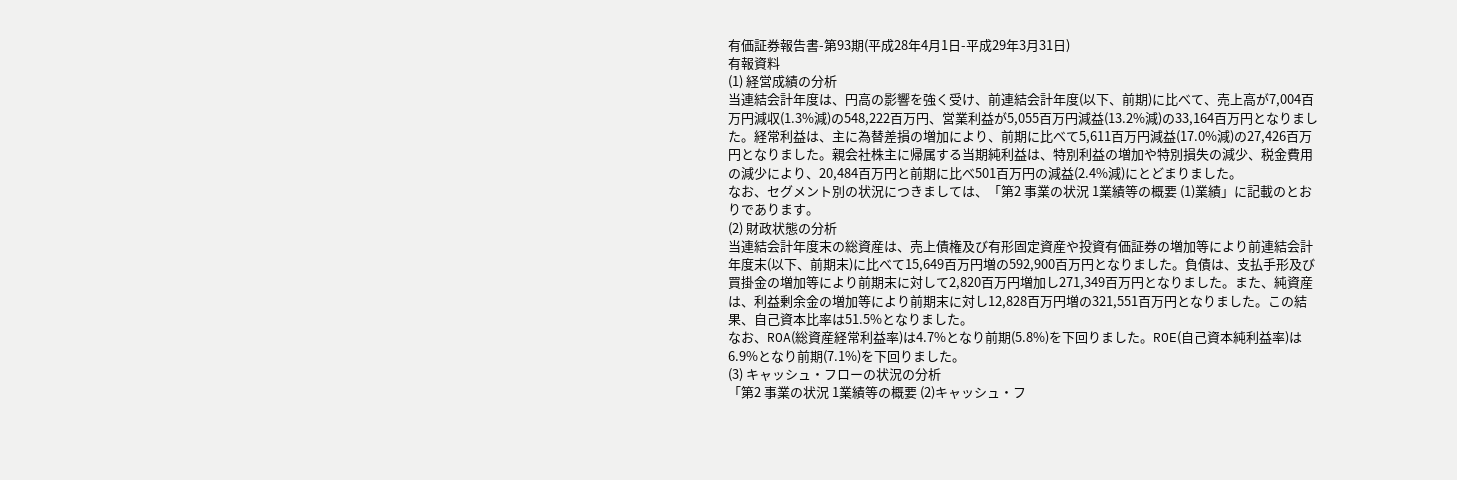有価証券報告書-第93期(平成28年4月1日-平成29年3月31日)
有報資料
(1) 経営成績の分析
当連結会計年度は、円高の影響を強く受け、前連結会計年度(以下、前期)に比べて、売上高が7,004百万円減収(1.3%減)の548,222百万円、営業利益が5,055百万円減益(13.2%減)の33,164百万円となりました。経常利益は、主に為替差損の増加により、前期に比べて5,611百万円減益(17.0%減)の27,426百万円となりました。親会社株主に帰属する当期純利益は、特別利益の増加や特別損失の減少、税金費用の減少により、20,484百万円と前期に比べ501百万円の減益(2.4%減)にとどまりました。
なお、セグメント別の状況につきましては、「第2 事業の状況 1業績等の概要 (1)業績」に記載のとおりであります。
(2) 財政状態の分析
当連結会計年度末の総資産は、売上債権及び有形固定資産や投資有価証券の増加等により前連結会計年度末(以下、前期末)に比べて15,649百万円増の592,900百万円となりました。負債は、支払手形及び買掛金の増加等により前期末に対して2,820百万円増加し271,349百万円となりました。また、純資産は、利益剰余金の増加等により前期末に対し12,828百万円増の321,551百万円となりました。この結果、自己資本比率は51.5%となりました。
なお、ROA(総資産経常利益率)は4.7%となり前期(5.8%)を下回りました。ROE(自己資本純利益率)は6.9%となり前期(7.1%)を下回りました。
(3) キャッシュ・フローの状況の分析
「第2 事業の状況 1業績等の概要 (2)キャッシュ・フ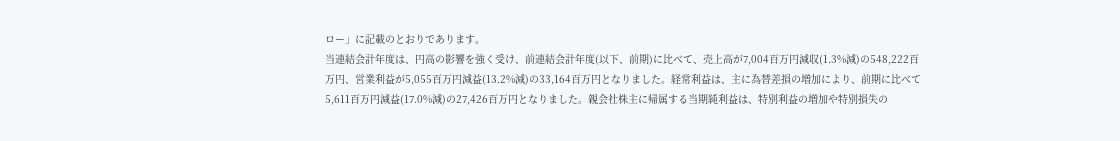ロー」に記載のとおりであります。
当連結会計年度は、円高の影響を強く受け、前連結会計年度(以下、前期)に比べて、売上高が7,004百万円減収(1.3%減)の548,222百万円、営業利益が5,055百万円減益(13.2%減)の33,164百万円となりました。経常利益は、主に為替差損の増加により、前期に比べて5,611百万円減益(17.0%減)の27,426百万円となりました。親会社株主に帰属する当期純利益は、特別利益の増加や特別損失の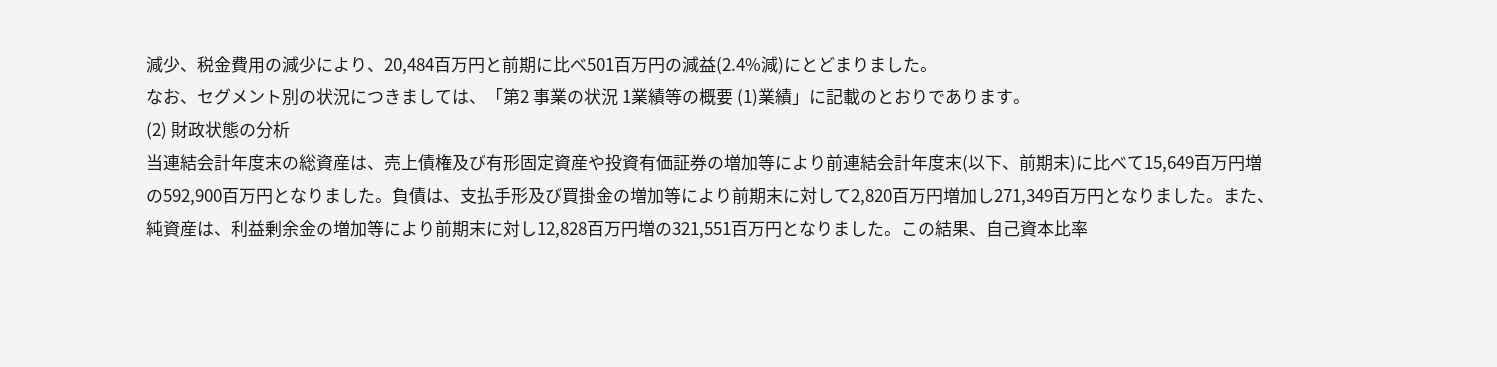減少、税金費用の減少により、20,484百万円と前期に比べ501百万円の減益(2.4%減)にとどまりました。
なお、セグメント別の状況につきましては、「第2 事業の状況 1業績等の概要 (1)業績」に記載のとおりであります。
(2) 財政状態の分析
当連結会計年度末の総資産は、売上債権及び有形固定資産や投資有価証券の増加等により前連結会計年度末(以下、前期末)に比べて15,649百万円増の592,900百万円となりました。負債は、支払手形及び買掛金の増加等により前期末に対して2,820百万円増加し271,349百万円となりました。また、純資産は、利益剰余金の増加等により前期末に対し12,828百万円増の321,551百万円となりました。この結果、自己資本比率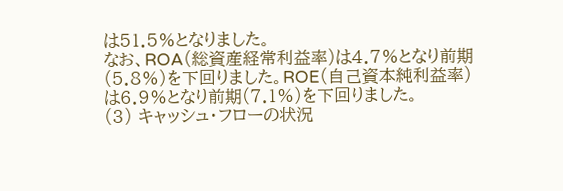は51.5%となりました。
なお、ROA(総資産経常利益率)は4.7%となり前期(5.8%)を下回りました。ROE(自己資本純利益率)は6.9%となり前期(7.1%)を下回りました。
(3) キャッシュ・フローの状況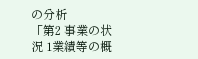の分析
「第2 事業の状況 1業績等の概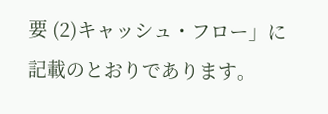要 (2)キャッシュ・フロー」に記載のとおりであります。